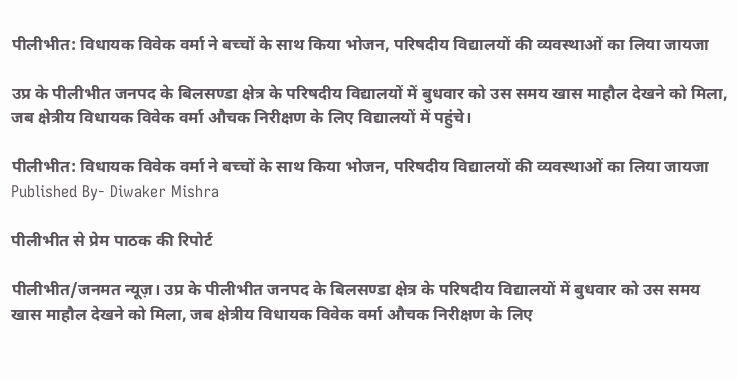पीलीभीत: विधायक विवेक वर्मा ने बच्चों के साथ किया भोजन, परिषदीय विद्यालयों की व्यवस्थाओं का लिया जायजा

उप्र के पीलीभीत जनपद के बिलसण्डा क्षेत्र के परिषदीय विद्यालयों में बुधवार को उस समय खास माहौल देखने को मिला, जब क्षेत्रीय विधायक विवेक वर्मा औचक निरीक्षण के लिए विद्यालयों में पहुंचे।

पीलीभीत: विधायक विवेक वर्मा ने बच्चों के साथ किया भोजन, परिषदीय विद्यालयों की व्यवस्थाओं का लिया जायजा
Published By- Diwaker Mishra

पीलीभीत से प्रेम पाठक की रिपोर्ट

पीलीभीत/जनमत न्यूज़। उप्र के पीलीभीत जनपद के बिलसण्डा क्षेत्र के परिषदीय विद्यालयों में बुधवार को उस समय खास माहौल देखने को मिला, जब क्षेत्रीय विधायक विवेक वर्मा औचक निरीक्षण के लिए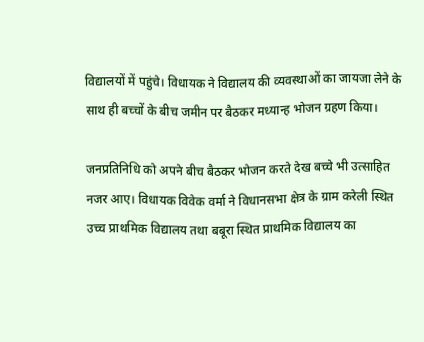विद्यालयों में पहुंचे। विधायक ने विद्यालय की व्यवस्थाओं का जायजा लेने के साथ ही बच्चों के बीच जमीन पर बैठकर मध्यान्ह भोजन ग्रहण किया।

जनप्रतिनिधि को अपने बीच बैठकर भोजन करते देख बच्चे भी उत्साहित नजर आए। विधायक विवेक वर्मा ने विधानसभा क्षेत्र के ग्राम करेली स्थित उच्च प्राथमिक विद्यालय तथा बबूरा स्थित प्राथमिक विद्यालय का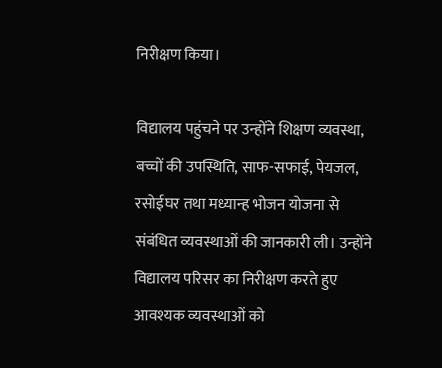निरीक्षण किया।

विद्यालय पहुंचने पर उन्होंने शिक्षण व्यवस्था, बच्चों की उपस्थिति, साफ-सफाई, पेयजल, रसोईघर तथा मध्यान्ह भोजन योजना से संबंधित व्यवस्थाओं की जानकारी ली। उन्होंने विद्यालय परिसर का निरीक्षण करते हुए आवश्यक व्यवस्थाओं को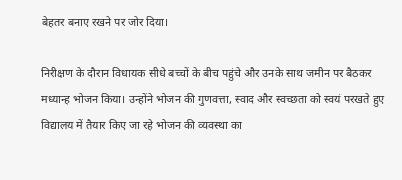बेहतर बनाए रखने पर जोर दिया।

निरीक्षण के दौरान विधायक सीधे बच्चों के बीच पहुंचे और उनके साथ जमीन पर बैठकर मध्यान्ह भोजन किया। उन्होंने भोजन की गुणवत्ता, स्वाद और स्वच्छता को स्वयं परखते हुए विद्यालय में तैयार किए जा रहे भोजन की व्यवस्था का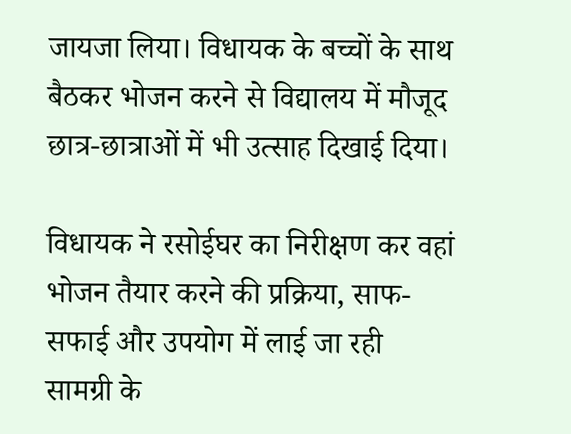जायजा लिया। विधायक के बच्चों के साथ बैठकर भोजन करने से विद्यालय में मौजूद छात्र-छात्राओं में भी उत्साह दिखाई दिया।

विधायक ने रसोईघर का निरीक्षण कर वहां भोजन तैयार करने की प्रक्रिया, साफ-सफाई और उपयोग में लाई जा रही सामग्री के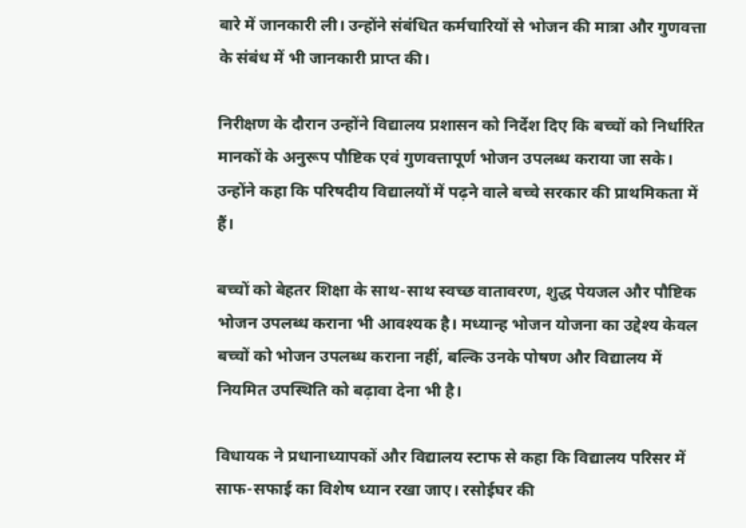बारे में जानकारी ली। उन्होंने संबंधित कर्मचारियों से भोजन की मात्रा और गुणवत्ता के संबंध में भी जानकारी प्राप्त की।

निरीक्षण के दौरान उन्होंने विद्यालय प्रशासन को निर्देश दिए कि बच्चों को निर्धारित मानकों के अनुरूप पौष्टिक एवं गुणवत्तापूर्ण भोजन उपलब्ध कराया जा सके। उन्होंने कहा कि परिषदीय विद्यालयों में पढ़ने वाले बच्चे सरकार की प्राथमिकता में हैं।

बच्चों को बेहतर शिक्षा के साथ-साथ स्वच्छ वातावरण, शुद्ध पेयजल और पौष्टिक भोजन उपलब्ध कराना भी आवश्यक है। मध्यान्ह भोजन योजना का उद्देश्य केवल बच्चों को भोजन उपलब्ध कराना नहीं, बल्कि उनके पोषण और विद्यालय में नियमित उपस्थिति को बढ़ावा देना भी है।

विधायक ने प्रधानाध्यापकों और विद्यालय स्टाफ से कहा कि विद्यालय परिसर में साफ-सफाई का विशेष ध्यान रखा जाए। रसोईघर की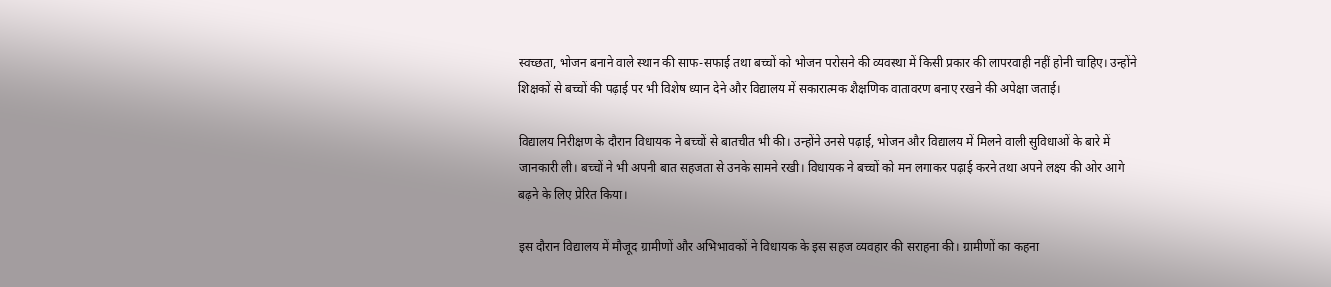स्वच्छता, भोजन बनाने वाले स्थान की साफ-सफाई तथा बच्चों को भोजन परोसने की व्यवस्था में किसी प्रकार की लापरवाही नहीं होनी चाहिए। उन्होंने शिक्षकों से बच्चों की पढ़ाई पर भी विशेष ध्यान देने और विद्यालय में सकारात्मक शैक्षणिक वातावरण बनाए रखने की अपेक्षा जताई।

विद्यालय निरीक्षण के दौरान विधायक ने बच्चों से बातचीत भी की। उन्होंने उनसे पढ़ाई, भोजन और विद्यालय में मिलने वाली सुविधाओं के बारे में जानकारी ली। बच्चों ने भी अपनी बात सहजता से उनके सामने रखी। विधायक ने बच्चों को मन लगाकर पढ़ाई करने तथा अपने लक्ष्य की ओर आगे बढ़ने के लिए प्रेरित किया।

इस दौरान विद्यालय में मौजूद ग्रामीणों और अभिभावकों ने विधायक के इस सहज व्यवहार की सराहना की। ग्रामीणों का कहना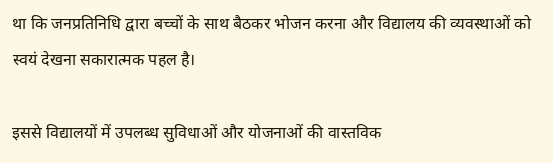था कि जनप्रतिनिधि द्वारा बच्चों के साथ बैठकर भोजन करना और विद्यालय की व्यवस्थाओं को स्वयं देखना सकारात्मक पहल है।

इससे विद्यालयों में उपलब्ध सुविधाओं और योजनाओं की वास्तविक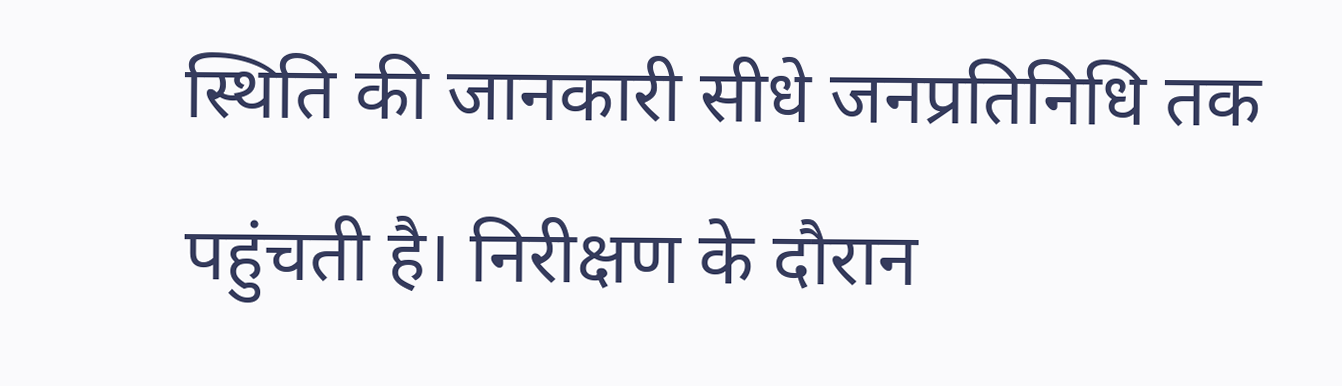स्थिति की जानकारी सीधे जनप्रतिनिधि तक पहुंचती है। निरीक्षण के दौरान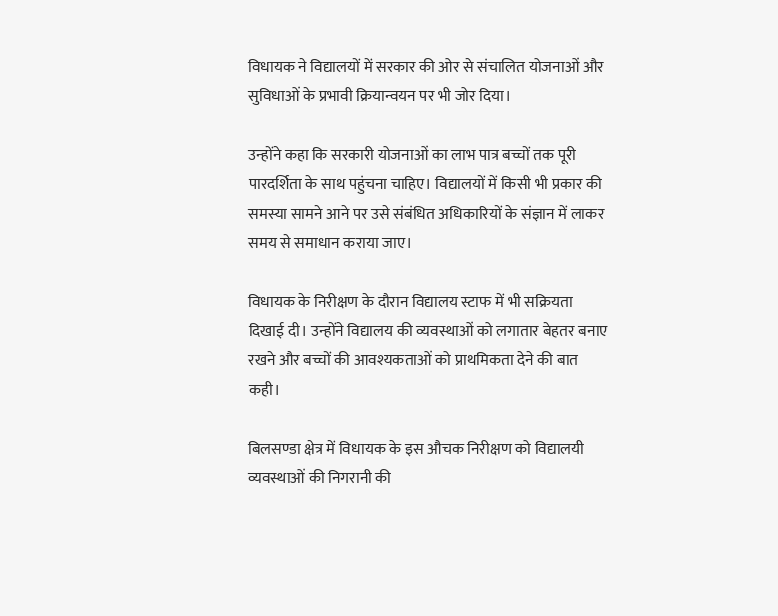विधायक ने विद्यालयों में सरकार की ओर से संचालित योजनाओं और सुविधाओं के प्रभावी क्रियान्वयन पर भी जोर दिया।

उन्होंने कहा कि सरकारी योजनाओं का लाभ पात्र बच्चों तक पूरी पारदर्शिता के साथ पहुंचना चाहिए। विद्यालयों में किसी भी प्रकार की समस्या सामने आने पर उसे संबंधित अधिकारियों के संज्ञान में लाकर समय से समाधान कराया जाए।

विधायक के निरीक्षण के दौरान विद्यालय स्टाफ में भी सक्रियता दिखाई दी। उन्होंने विद्यालय की व्यवस्थाओं को लगातार बेहतर बनाए रखने और बच्चों की आवश्यकताओं को प्राथमिकता देने की बात कही।

बिलसण्डा क्षेत्र में विधायक के इस औचक निरीक्षण को विद्यालयी व्यवस्थाओं की निगरानी की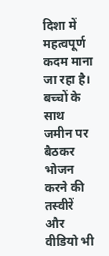दिशा में महत्वपूर्ण कदम माना जा रहा है। बच्चों के साथ जमीन पर बैठकर भोजन करने की तस्वीरें और वीडियो भी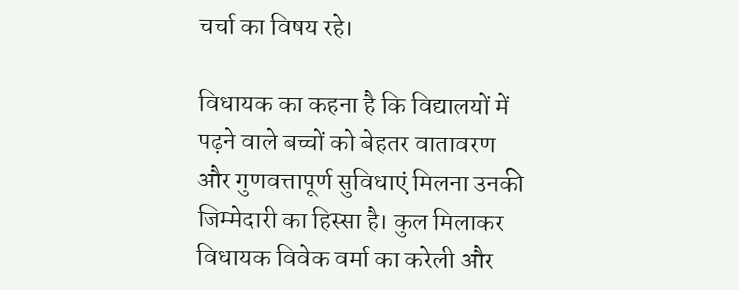चर्चा का विषय रहे।

विधायक का कहना है कि विद्यालयों में पढ़ने वाले बच्चों को बेहतर वातावरण और गुणवत्तापूर्ण सुविधाएं मिलना उनकी जिम्मेदारी का हिस्सा है। कुल मिलाकर विधायक विवेक वर्मा का करेली और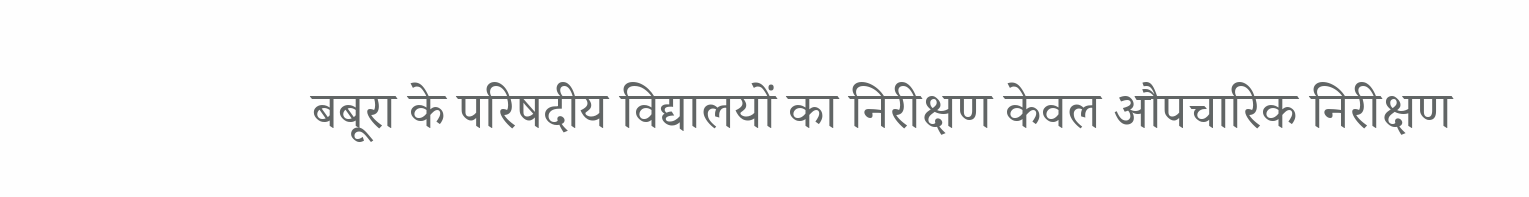बबूरा के परिषदीय विद्यालयों का निरीक्षण केवल औपचारिक निरीक्षण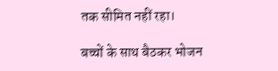तक सीमित नहीं रहा।

बच्चों के साथ बैठकर भोजन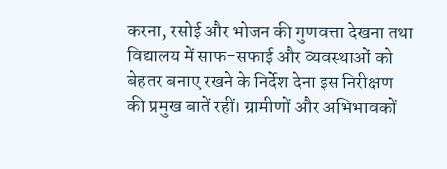करना, रसोई और भोजन की गुणवत्ता देखना तथा विद्यालय में साफ-सफाई और व्यवस्थाओं को बेहतर बनाए रखने के निर्देश देना इस निरीक्षण की प्रमुख बातें रहीं। ग्रामीणों और अभिभावकों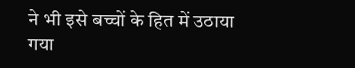ने भी इसे बच्चों के हित में उठाया गया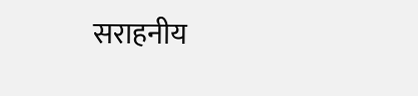सराहनीय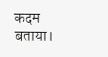कदम बताया।